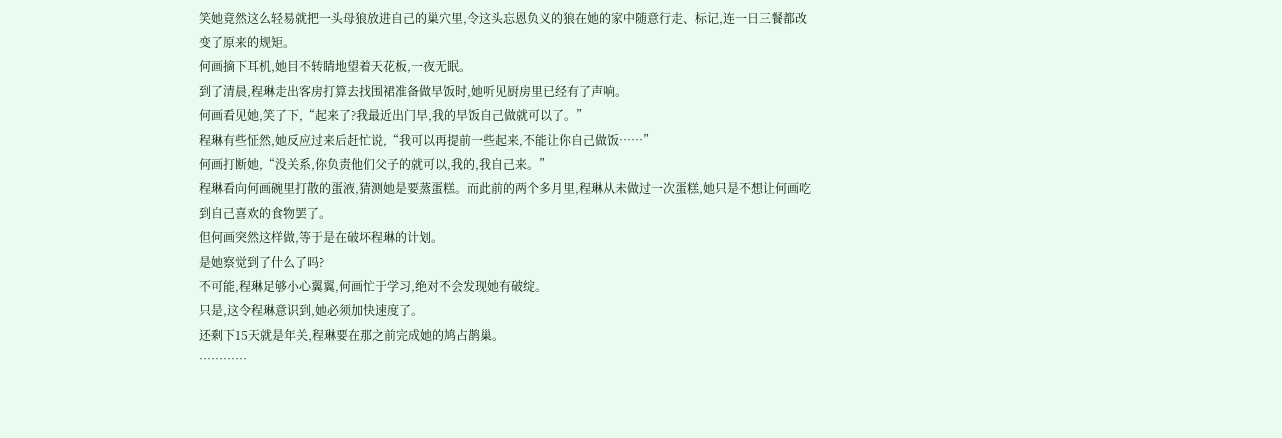笑她竟然这么轻易就把一头母狼放进自己的巢穴里,令这头忘恩负义的狼在她的家中随意行走、标记,连一日三餐都改变了原来的规矩。
何画摘下耳机,她目不转睛地望着天花板,一夜无眠。
到了清晨,程琳走出客房打算去找围裙准备做早饭时,她听见厨房里已经有了声响。
何画看见她,笑了下,“起来了?我最近出门早,我的早饭自己做就可以了。”
程琳有些怔然,她反应过来后赶忙说,“我可以再提前一些起来,不能让你自己做饭……”
何画打断她,“没关系,你负责他们父子的就可以,我的,我自己来。”
程琳看向何画碗里打散的蛋液,猜测她是要蒸蛋糕。而此前的两个多月里,程琳从未做过一次蛋糕,她只是不想让何画吃到自己喜欢的食物罢了。
但何画突然这样做,等于是在破坏程琳的计划。
是她察觉到了什么了吗?
不可能,程琳足够小心翼翼,何画忙于学习,绝对不会发现她有破绽。
只是,这令程琳意识到,她必须加快速度了。
还剩下15天就是年关,程琳要在那之前完成她的鸠占鹊巢。
…………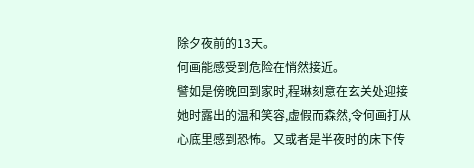除夕夜前的13天。
何画能感受到危险在悄然接近。
譬如是傍晚回到家时,程琳刻意在玄关处迎接她时露出的温和笑容,虚假而森然,令何画打从心底里感到恐怖。又或者是半夜时的床下传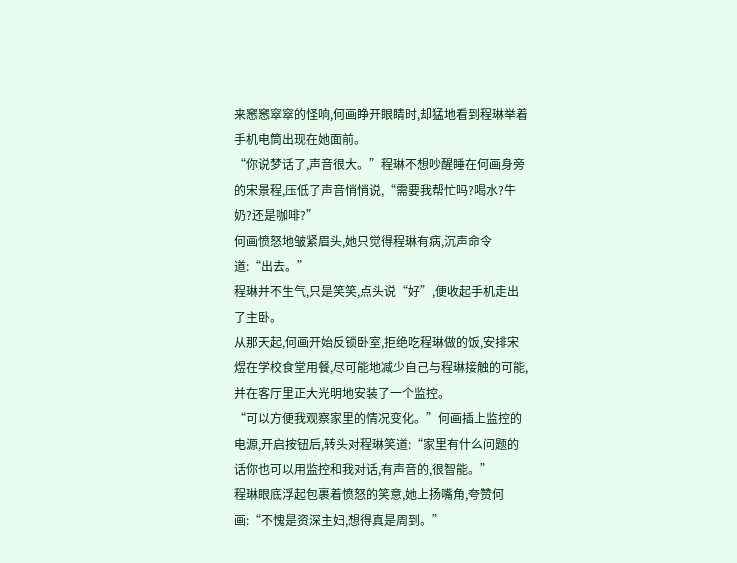来窸窸窣窣的怪响,何画睁开眼睛时,却猛地看到程琳举着手机电筒出现在她面前。
“你说梦话了,声音很大。”程琳不想吵醒睡在何画身旁的宋景程,压低了声音悄悄说,“需要我帮忙吗?喝水?牛奶?还是咖啡?”
何画愤怒地皱紧眉头,她只觉得程琳有病,沉声命令道:“出去。”
程琳并不生气,只是笑笑,点头说“好”,便收起手机走出了主卧。
从那天起,何画开始反锁卧室,拒绝吃程琳做的饭,安排宋煜在学校食堂用餐,尽可能地减少自己与程琳接触的可能,并在客厅里正大光明地安装了一个监控。
“可以方便我观察家里的情况变化。”何画插上监控的电源,开启按钮后,转头对程琳笑道:“家里有什么问题的话你也可以用监控和我对话,有声音的,很智能。”
程琳眼底浮起包裹着愤怒的笑意,她上扬嘴角,夸赞何画:“不愧是资深主妇,想得真是周到。”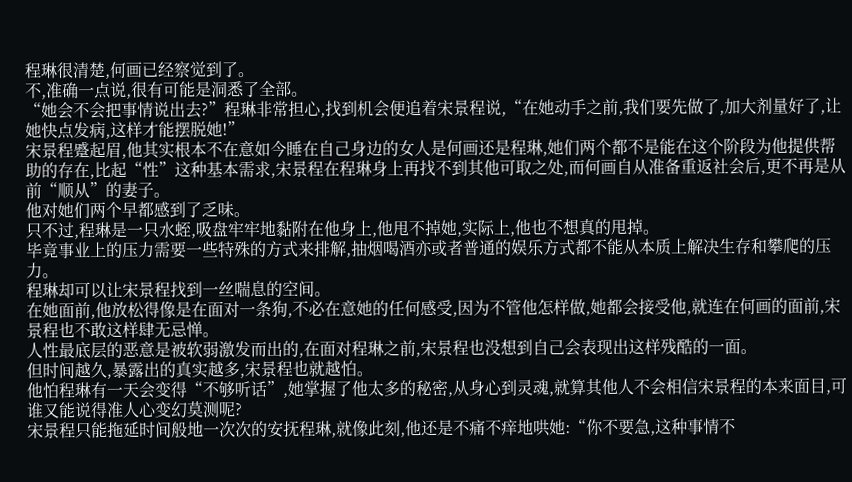程琳很清楚,何画已经察觉到了。
不,准确一点说,很有可能是洞悉了全部。
“她会不会把事情说出去?”程琳非常担心,找到机会便追着宋景程说,“在她动手之前,我们要先做了,加大剂量好了,让她快点发病,这样才能摆脱她!”
宋景程蹙起眉,他其实根本不在意如今睡在自己身边的女人是何画还是程琳,她们两个都不是能在这个阶段为他提供帮助的存在,比起“性”这种基本需求,宋景程在程琳身上再找不到其他可取之处,而何画自从准备重返社会后,更不再是从前“顺从”的妻子。
他对她们两个早都感到了乏味。
只不过,程琳是一只水蛭,吸盘牢牢地黏附在他身上,他甩不掉她,实际上,他也不想真的甩掉。
毕竟事业上的压力需要一些特殊的方式来排解,抽烟喝酒亦或者普通的娱乐方式都不能从本质上解决生存和攀爬的压力。
程琳却可以让宋景程找到一丝喘息的空间。
在她面前,他放松得像是在面对一条狗,不必在意她的任何感受,因为不管他怎样做,她都会接受他,就连在何画的面前,宋景程也不敢这样肆无忌惮。
人性最底层的恶意是被软弱激发而出的,在面对程琳之前,宋景程也没想到自己会表现出这样残酷的一面。
但时间越久,暴露出的真实越多,宋景程也就越怕。
他怕程琳有一天会变得“不够听话”,她掌握了他太多的秘密,从身心到灵魂,就算其他人不会相信宋景程的本来面目,可谁又能说得准人心变幻莫测呢?
宋景程只能拖延时间般地一次次的安抚程琳,就像此刻,他还是不痛不痒地哄她:“你不要急,这种事情不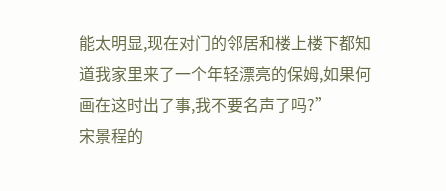能太明显,现在对门的邻居和楼上楼下都知道我家里来了一个年轻漂亮的保姆,如果何画在这时出了事,我不要名声了吗?”
宋景程的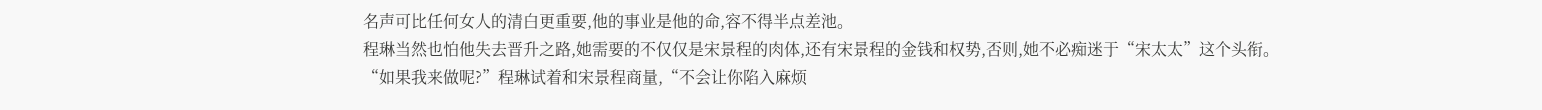名声可比任何女人的清白更重要,他的事业是他的命,容不得半点差池。
程琳当然也怕他失去晋升之路,她需要的不仅仅是宋景程的肉体,还有宋景程的金钱和权势,否则,她不必痴迷于“宋太太”这个头衔。
“如果我来做呢?”程琳试着和宋景程商量,“不会让你陷入麻烦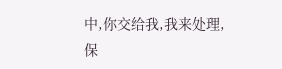中,你交给我,我来处理,保